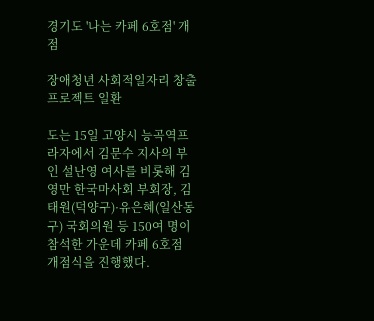경기도 '나는 카페 6호점' 개점

장애청년 사회적일자리 창출 프로젝트 일환

도는 15일 고양시 능곡역프라자에서 김문수 지사의 부인 설난영 여사를 비롯해 김영만 한국마사회 부회장, 김태원(덕양구)·유은혜(일산동구) 국회의원 등 150여 명이 참석한 가운데 카페 6호점 개점식을 진행했다.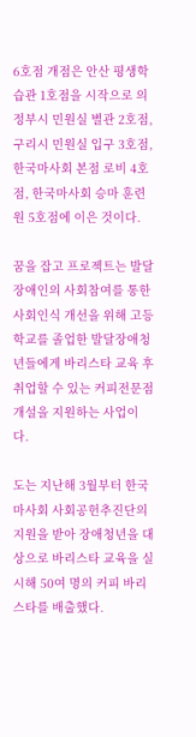6호점 개점은 안산 평생학습관 1호점을 시작으로 의정부시 민원실 별관 2호점, 구리시 민원실 입구 3호점, 한국마사회 본점 로비 4호점, 한국마사회 승마 훈련원 5호점에 이은 것이다.

꿈을 잡고 프로젝트는 발달장애인의 사회참여를 통한 사회인식 개선을 위해 고등학교를 졸업한 발달장애청년들에게 바리스타 교육 후 취업할 수 있는 커피전문점 개설을 지원하는 사업이다.

도는 지난해 3월부터 한국마사회 사회공헌추진단의 지원을 받아 장애청년을 대상으로 바리스타 교육을 실시해 50여 명의 커피 바리스타를 배출했다.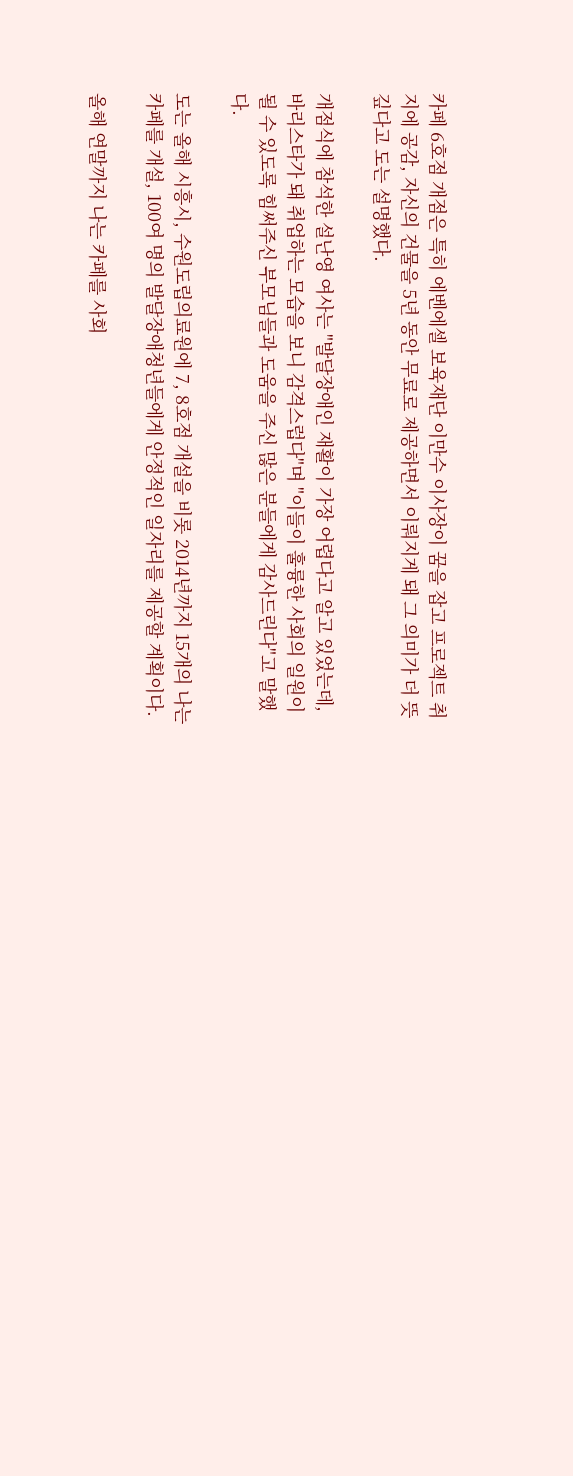카페 6호점 개점은 특히 에벤에셀 보육재단 이만수 이사장이 꿈을 잡고 프로젝트 취지에 공감, 자신의 건물을 5년 동안 무료로 제공하면서 이뤄지게 돼 그 의미가 더 뜻 깊다고 도는 설명했다.

개점식에 참석한 설난영 여사는 "발달장애인 재활이 가장 어렵다고 알고 있었는데, 바리스타가 돼 취업하는 모습을 보니 감격스럽다"며 "이들이 훌륭한 사회의 일원이 될 수 있도록 힘써주신 부모님들과 도움을 주신 많은 분들에게 감사드린다"고 말했다.

도는 올해 시흥시, 수원도립의료원에 7, 8호점 개설을 비롯 2014년까지 15개의 나는 카페를 개설, 100여 명의 발달장애청년들에게 안정적인 일자리를 제공할 계획이다.

올해 연말까지 나는 카페를 사회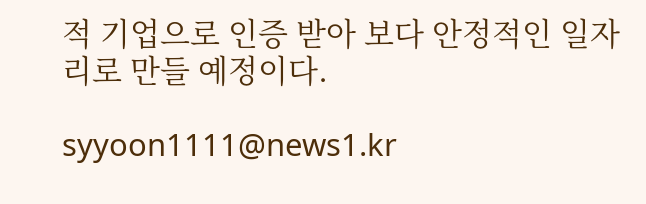적 기업으로 인증 받아 보다 안정적인 일자리로 만들 예정이다.

syyoon1111@news1.kr